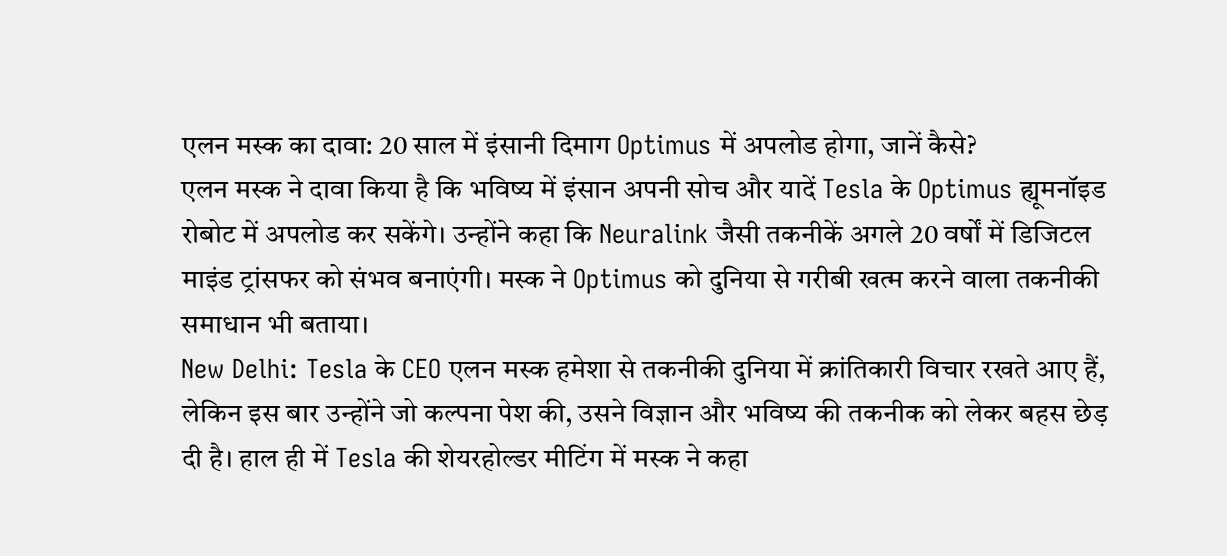एलन मस्क का दावा: 20 साल में इंसानी दिमाग Optimus में अपलोड होगा, जानें कैसे?
एलन मस्क ने दावा किया है कि भविष्य में इंसान अपनी सोच और यादें Tesla के Optimus ह्यूमनॉइड रोबोट में अपलोड कर सकेंगे। उन्होंने कहा कि Neuralink जैसी तकनीकें अगले 20 वर्षों में डिजिटल माइंड ट्रांसफर को संभव बनाएंगी। मस्क ने Optimus को दुनिया से गरीबी खत्म करने वाला तकनीकी समाधान भी बताया।
New Delhi: Tesla के CEO एलन मस्क हमेशा से तकनीकी दुनिया में क्रांतिकारी विचार रखते आए हैं, लेकिन इस बार उन्होंने जो कल्पना पेश की, उसने विज्ञान और भविष्य की तकनीक को लेकर बहस छेड़ दी है। हाल ही में Tesla की शेयरहोल्डर मीटिंग में मस्क ने कहा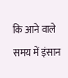कि आने वाले समय में इंसान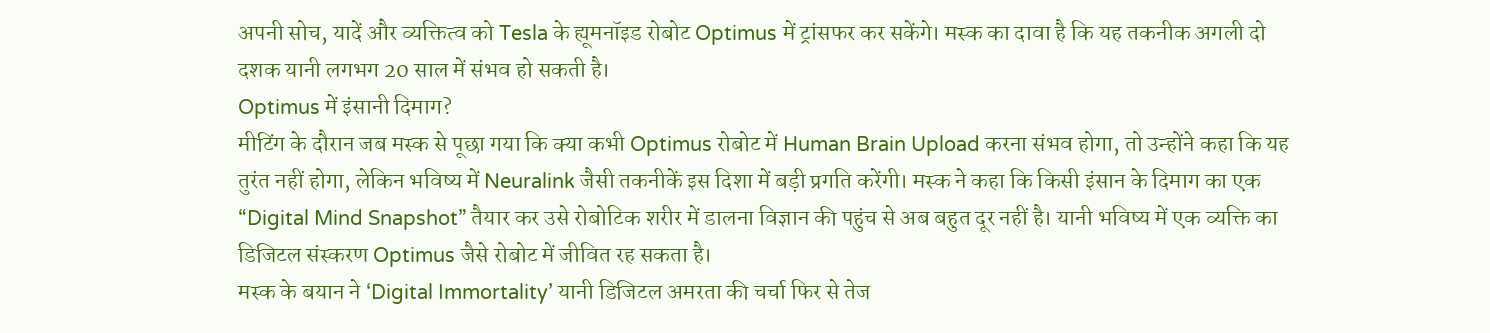अपनी सोच, यादें और व्यक्तित्व को Tesla के ह्यूमनॉइड रोबोट Optimus में ट्रांसफर कर सकेंगे। मस्क का दावा है कि यह तकनीक अगली दो दशक यानी लगभग 20 साल में संभव हो सकती है।
Optimus में इंसानी दिमाग?
मीटिंग के दौरान जब मस्क से पूछा गया कि क्या कभी Optimus रोबोट में Human Brain Upload करना संभव होगा, तो उन्होंने कहा कि यह तुरंत नहीं होगा, लेकिन भविष्य में Neuralink जैसी तकनीकें इस दिशा में बड़ी प्रगति करेंगी। मस्क ने कहा कि किसी इंसान के दिमाग का एक “Digital Mind Snapshot” तैयार कर उसे रोबोटिक शरीर में डालना विज्ञान की पहुंच से अब बहुत दूर नहीं है। यानी भविष्य में एक व्यक्ति का डिजिटल संस्करण Optimus जैसे रोबोट में जीवित रह सकता है।
मस्क के बयान ने ‘Digital Immortality’ यानी डिजिटल अमरता की चर्चा फिर से तेज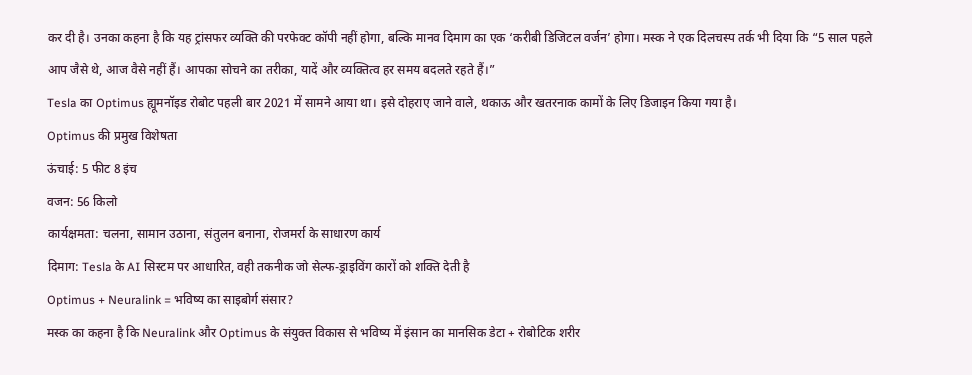कर दी है। उनका कहना है कि यह ट्रांसफर व्यक्ति की परफेक्ट कॉपी नहीं होगा, बल्कि मानव दिमाग का एक ‘करीबी डिजिटल वर्जन’ होगा। मस्क ने एक दिलचस्प तर्क भी दिया कि “5 साल पहले आप जैसे थे, आज वैसे नहीं हैं। आपका सोचने का तरीका, यादें और व्यक्तित्व हर समय बदलते रहते हैं।”
Tesla का Optimus ह्यूमनॉइड रोबोट पहली बार 2021 में सामने आया था। इसे दोहराए जाने वाले, थकाऊ और खतरनाक कामों के लिए डिजाइन किया गया है।
Optimus की प्रमुख विशेषता
ऊंचाई: 5 फीट 8 इंच
वजन: 56 किलो
कार्यक्षमता: चलना, सामान उठाना, संतुलन बनाना, रोजमर्रा के साधारण कार्य
दिमाग: Tesla के AI सिस्टम पर आधारित, वही तकनीक जो सेल्फ-ड्राइविंग कारों को शक्ति देती है
Optimus + Neuralink = भविष्य का साइबोर्ग संसार?
मस्क का कहना है कि Neuralink और Optimus के संयुक्त विकास से भविष्य में इंसान का मानसिक डेटा + रोबोटिक शरीर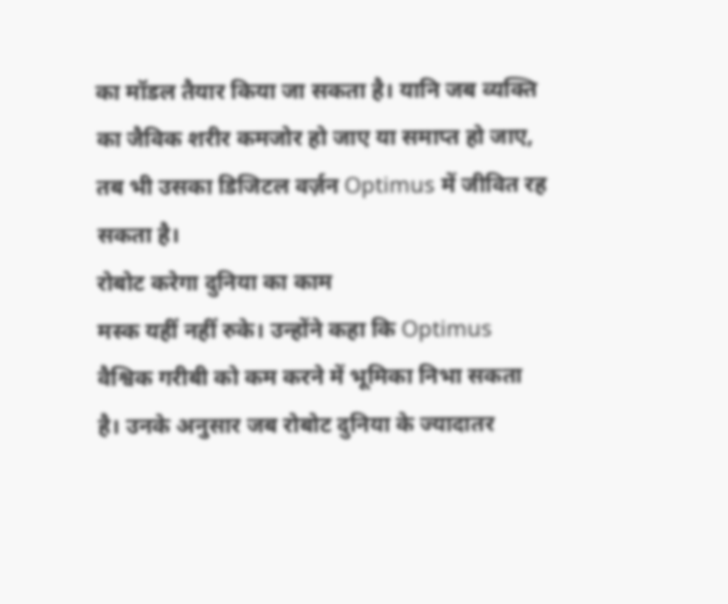का मॉडल तैयार किया जा सकता है। यानि जब व्यक्ति का जैविक शरीर कमजोर हो जाए या समाप्त हो जाए, तब भी उसका डिजिटल वर्ज़न Optimus में जीवित रह सकता है।
रोबोट करेगा दुनिया का काम
मस्क यहीं नहीं रुके। उन्होंने कहा कि Optimus वैश्विक गरीबी को कम करने में भूमिका निभा सकता है। उनके अनुसार जब रोबोट दुनिया के ज्यादातर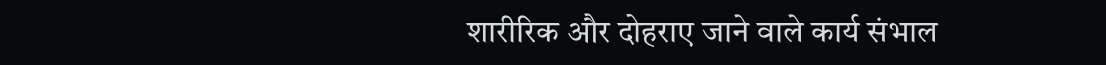शारीरिक और दोहराए जाने वाले कार्य संभाल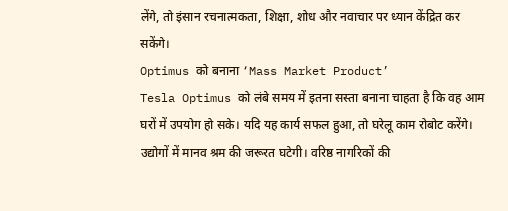लेंगे, तो इंसान रचनात्मकता, शिक्षा, शोध और नवाचार पर ध्यान केंद्रित कर सकेंगे।
Optimus को बनाना ‘Mass Market Product’
Tesla Optimus को लंबे समय में इतना सस्ता बनाना चाहता है कि वह आम घरों में उपयोग हो सके। यदि यह कार्य सफल हुआ, तो घरेलू काम रोबोट करेंगे। उद्योगों में मानव श्रम की जरूरत घटेगी। वरिष्ठ नागरिकों की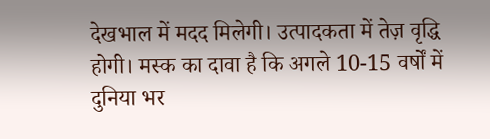देखभाल में मदद मिलेगी। उत्पादकता में तेज़ वृद्धि होगी। मस्क का दावा है कि अगले 10-15 वर्षों में दुनिया भर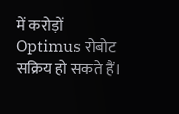में करोड़ों Optimus रोबोट सक्रिय हो सकते हैं।